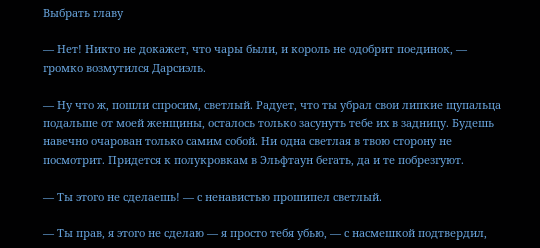Выбрать главу

— Нет! Никто не докажет, что чары были, и король не одобрит поединок, — громко возмутился Дарсиэль.

— Ну что ж, пошли спросим, светлый. Радует, что ты убрал свои липкие щупальца подальше от моей женщины, осталось только засунуть тебе их в задницу. Будешь навечно очарован только самим собой. Ни одна светлая в твою сторону не посмотрит. Придется к полукровкам в Эльфтаун бегать, да и те побрезгуют.

— Ты этого не сделаешь! — с ненавистью прошипел светлый.

— Ты прав, я этого не сделаю — я просто тебя убью, — с насмешкой подтвердил,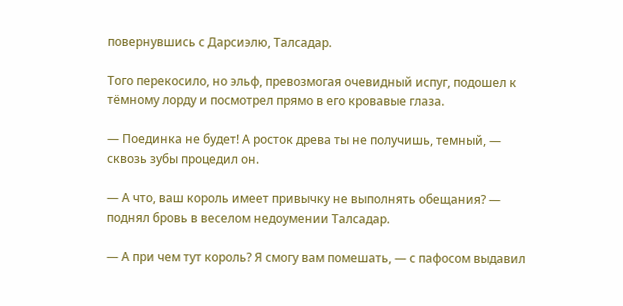повернувшись с Дарсиэлю, Талсадар.

Того перекосило, но эльф, превозмогая очевидный испуг, подошел к тёмному лорду и посмотрел прямо в его кровавые глаза.

— Поединка не будет! А росток древа ты не получишь, темный, — сквозь зубы процедил он.

— А что, ваш король имеет привычку не выполнять обещания? — поднял бровь в веселом недоумении Талсадар.

— А при чем тут король? Я смогу вам помешать, — с пафосом выдавил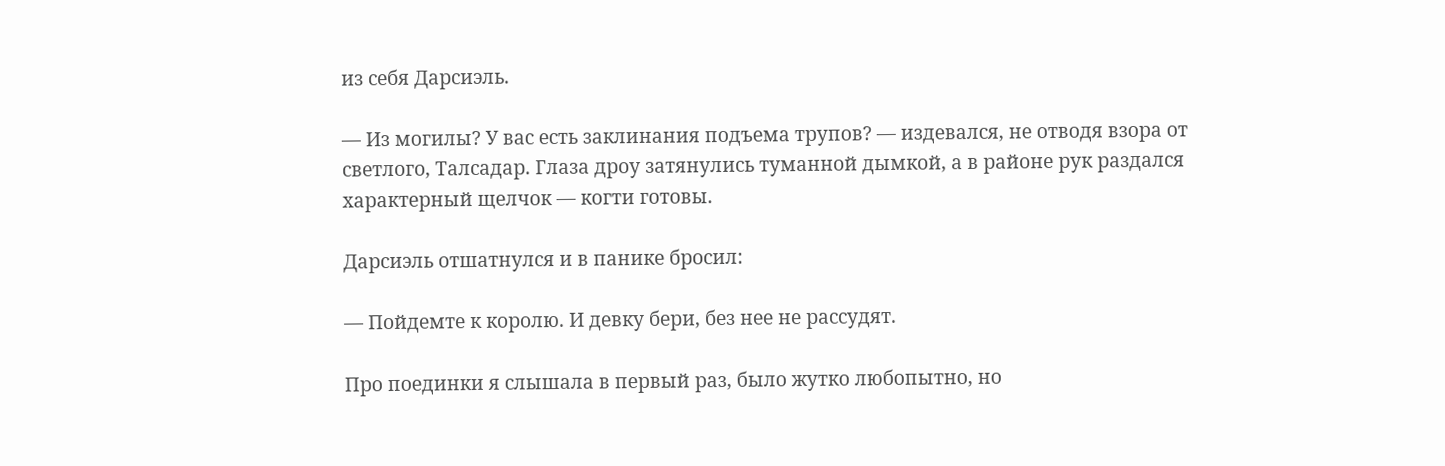из себя Дарсиэль.

— Из могилы? У вас есть заклинания подъема трупов? — издевался, не отводя взора от светлого, Талсадар. Глаза дроу затянулись туманной дымкой, а в районе рук раздался характерный щелчок — когти готовы.

Дарсиэль отшатнулся и в панике бросил:

— Пойдемте к королю. И девку бери, без нее не рассудят.

Про поединки я слышала в первый раз, было жутко любопытно, но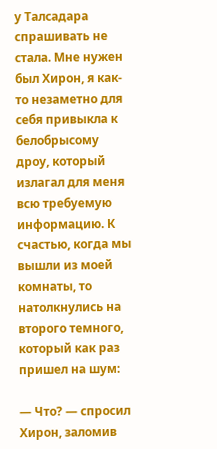у Талсадара спрашивать не стала. Мне нужен был Хирон, я как-то незаметно для себя привыкла к белобрысому дроу, который излагал для меня всю требуемую информацию. К счастью, когда мы вышли из моей комнаты, то натолкнулись на второго темного, который как раз пришел на шум:

— Что? — спросил Хирон, заломив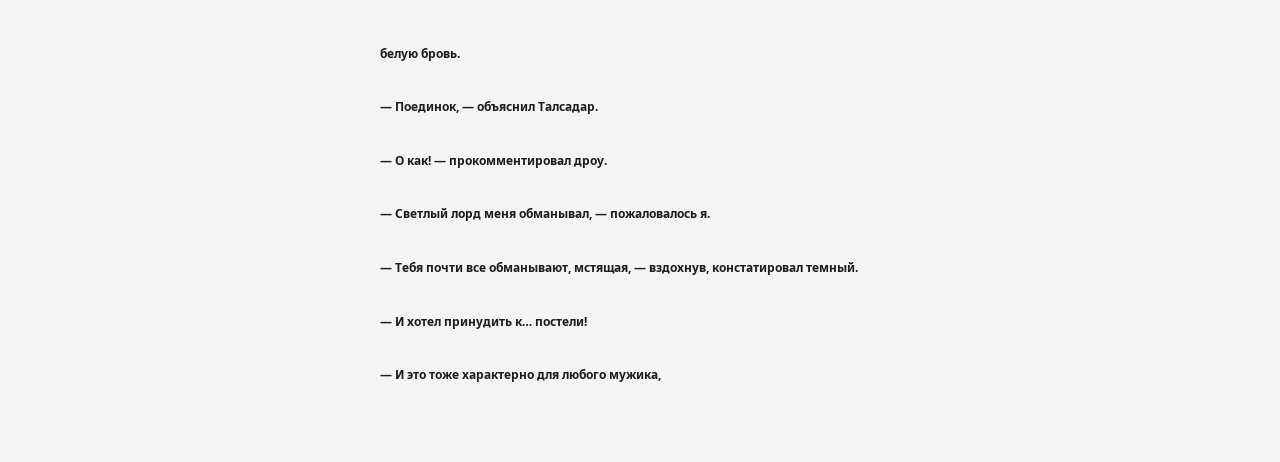белую бровь.

— Поединок, — объяснил Талсадар.

— О как! — прокомментировал дроу.

— Светлый лорд меня обманывал, — пожаловалось я.

— Тебя почти все обманывают, мстящая, — вздохнув, констатировал темный.

— И хотел принудить к… постели!

— И это тоже характерно для любого мужика,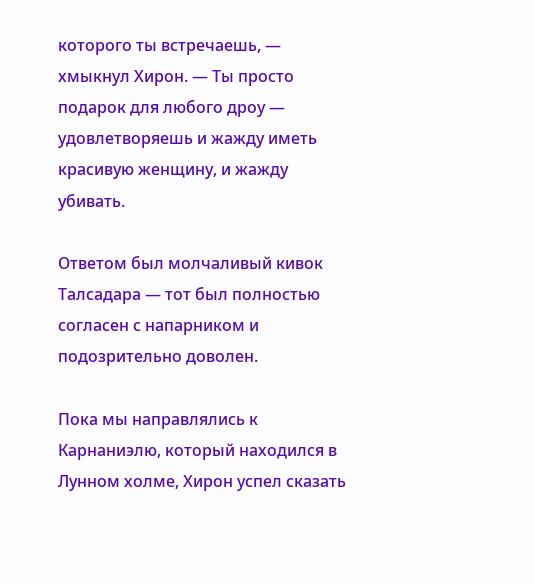которого ты встречаешь, — хмыкнул Хирон. — Ты просто подарок для любого дроу — удовлетворяешь и жажду иметь красивую женщину, и жажду убивать.

Ответом был молчаливый кивок Талсадара — тот был полностью согласен с напарником и подозрительно доволен.

Пока мы направлялись к Карнаниэлю, который находился в Лунном холме, Хирон успел сказать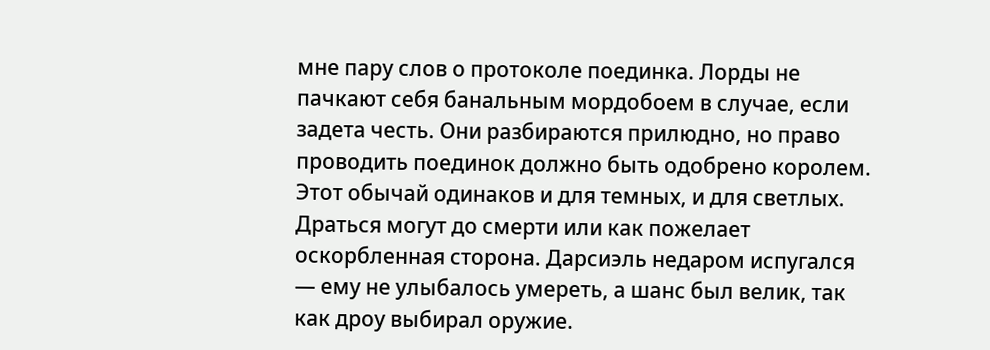мне пару слов о протоколе поединка. Лорды не пачкают себя банальным мордобоем в случае, если задета честь. Они разбираются прилюдно, но право проводить поединок должно быть одобрено королем. Этот обычай одинаков и для темных, и для светлых. Драться могут до смерти или как пожелает оскорбленная сторона. Дарсиэль недаром испугался — ему не улыбалось умереть, а шанс был велик, так как дроу выбирал оружие.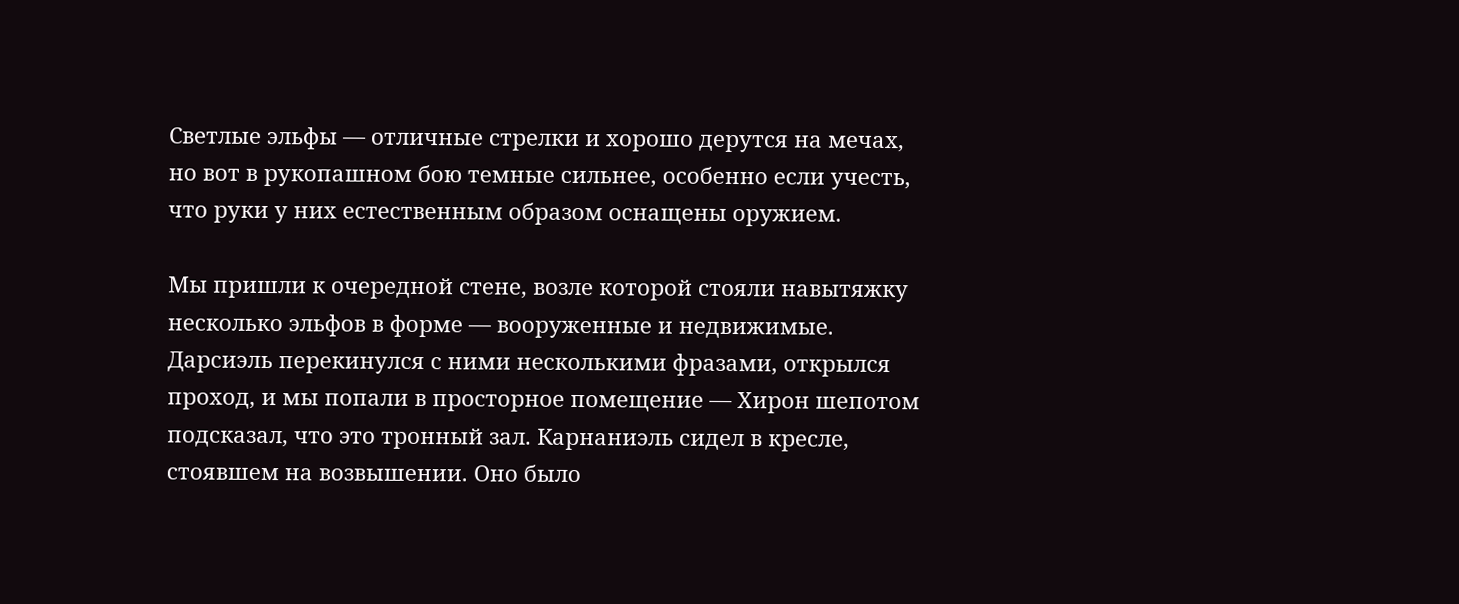Светлые эльфы — отличные стрелки и хорошо дерутся на мечах, но вот в рукопашном бою темные сильнее, особенно если учесть, что руки у них естественным образом оснащены оружием.

Мы пришли к очередной стене, возле которой стояли навытяжку несколько эльфов в форме — вооруженные и недвижимые. Дарсиэль перекинулся с ними несколькими фразами, открылся проход, и мы попали в просторное помещение — Хирон шепотом подсказал, что это тронный зал. Карнаниэль сидел в кресле, стоявшем на возвышении. Оно было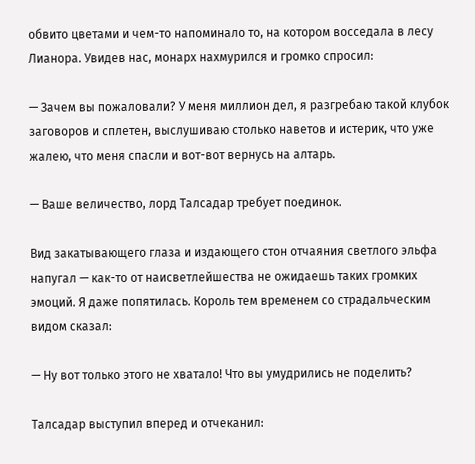обвито цветами и чем-то напоминало то, на котором восседала в лесу Лианора. Увидев нас, монарх нахмурился и громко спросил:

— Зачем вы пожаловали? У меня миллион дел, я разгребаю такой клубок заговоров и сплетен, выслушиваю столько наветов и истерик, что уже жалею, что меня спасли и вот-вот вернусь на алтарь.

— Ваше величество, лорд Талсадар требует поединок.

Вид закатывающего глаза и издающего стон отчаяния светлого эльфа напугал — как-то от наисветлейшества не ожидаешь таких громких эмоций. Я даже попятилась. Король тем временем со страдальческим видом сказал:

— Ну вот только этого не хватало! Что вы умудрились не поделить?

Талсадар выступил вперед и отчеканил: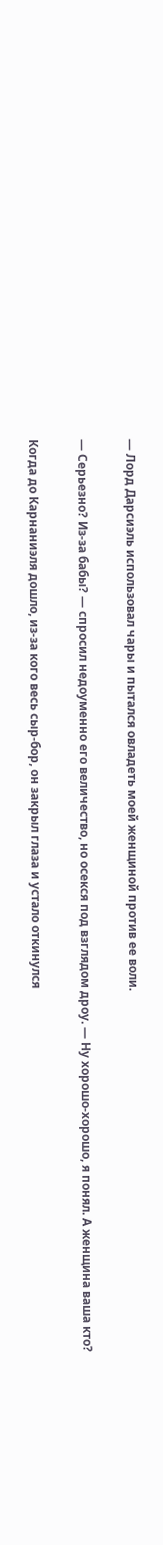— Лорд Дарсиэль использовал чары и пытался овладеть моей женщиной против ее воли.

— Серьезно? Из-за бабы? — спросил недоуменно его величество, но осекся под взглядом дроу. — Ну хорошо-хорошо, я понял. А женщина ваша кто?

Когда до Карнаниэля дошло, из-за кого весь сыр-бор, он закрыл глаза и устало откинулся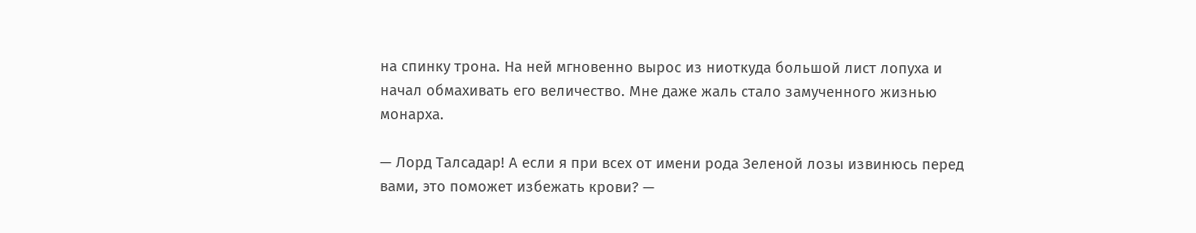на спинку трона. На ней мгновенно вырос из ниоткуда большой лист лопуха и начал обмахивать его величество. Мне даже жаль стало замученного жизнью монарха.

— Лорд Талсадар! А если я при всех от имени рода Зеленой лозы извинюсь перед вами, это поможет избежать крови? —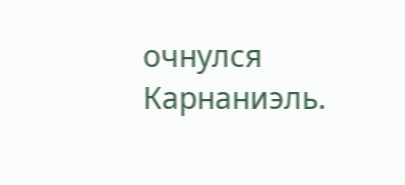очнулся Карнаниэль.